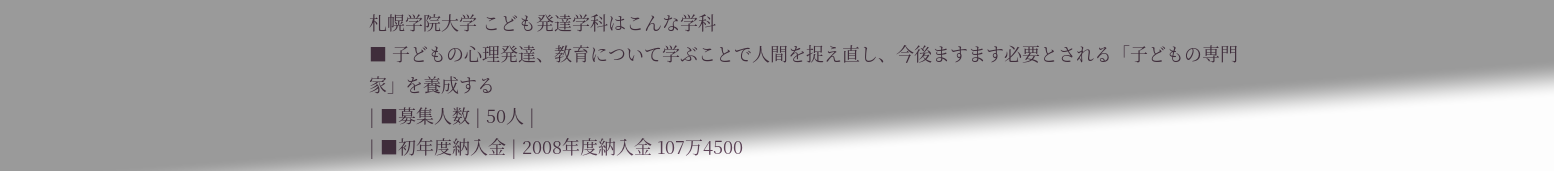札幌学院大学 こども発達学科はこんな学科
■ 子どもの心理発達、教育について学ぶことで人間を捉え直し、今後ますます必要とされる「子どもの専門家」を養成する
| ■募集人数 | 50人 |
| ■初年度納入金 | 2008年度納入金 107万4500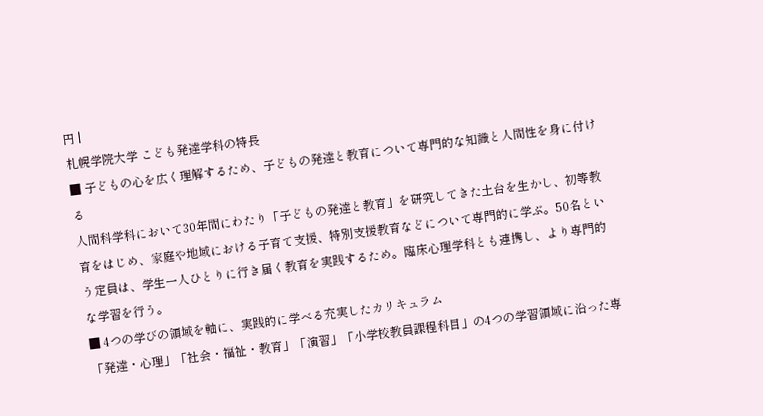円 |
札幌学院大学 こども発達学科の特長
■ 子どもの心を広く理解するため、子どもの発達と教育について専門的な知識と人間性を身に付ける
人間科学科において30年間にわたり「子どもの発達と教育」を研究してきた土台を生かし、初等教育をはじめ、家庭や地域における子育て支援、特別支援教育などについて専門的に学ぶ。50名という定員は、学生一人ひとりに行き届く教育を実践するため。臨床心理学科とも連携し、より専門的な学習を行う。
■ 4つの学びの領域を軸に、実践的に学べる充実したカリキュラム
「発達・心理」「社会・福祉・教育」「演習」「小学校教員課程科目」の4つの学習領域に沿った専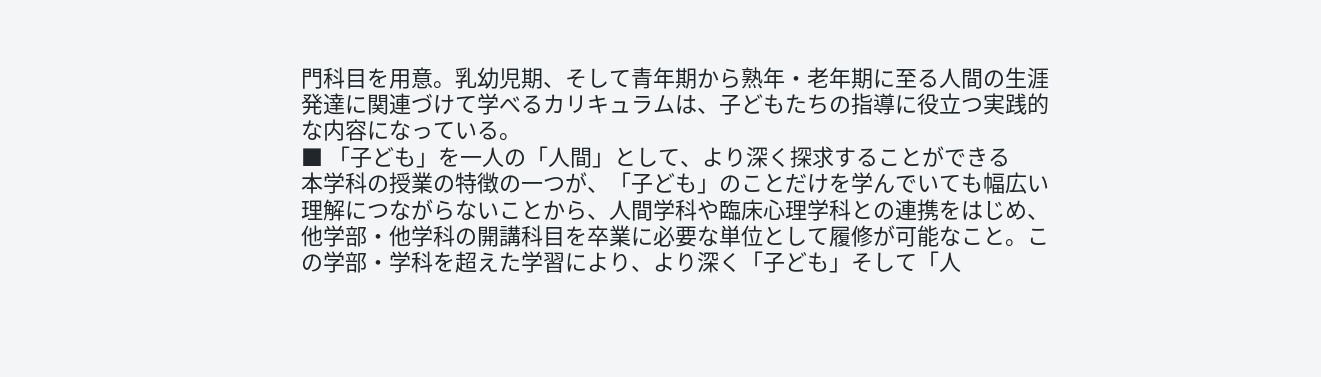門科目を用意。乳幼児期、そして青年期から熟年・老年期に至る人間の生涯発達に関連づけて学べるカリキュラムは、子どもたちの指導に役立つ実践的な内容になっている。
■ 「子ども」を一人の「人間」として、より深く探求することができる
本学科の授業の特徴の一つが、「子ども」のことだけを学んでいても幅広い理解につながらないことから、人間学科や臨床心理学科との連携をはじめ、他学部・他学科の開講科目を卒業に必要な単位として履修が可能なこと。この学部・学科を超えた学習により、より深く「子ども」そして「人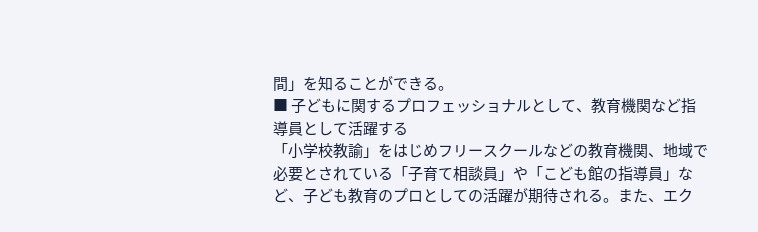間」を知ることができる。
■ 子どもに関するプロフェッショナルとして、教育機関など指導員として活躍する
「小学校教諭」をはじめフリースクールなどの教育機関、地域で必要とされている「子育て相談員」や「こども館の指導員」など、子ども教育のプロとしての活躍が期待される。また、エク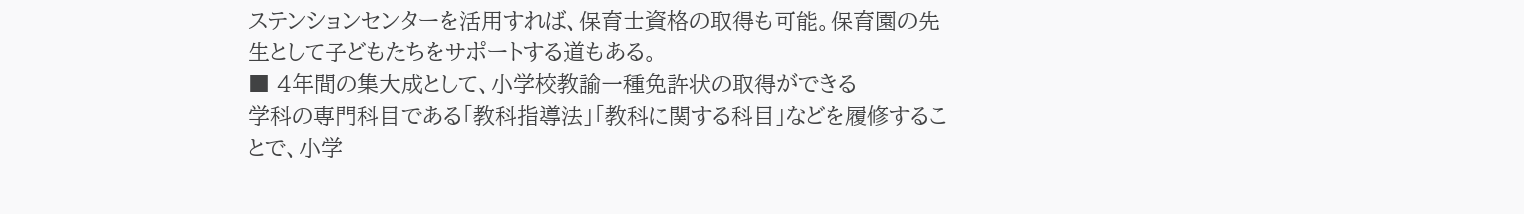ステンションセンターを活用すれば、保育士資格の取得も可能。保育園の先生として子どもたちをサポートする道もある。
■ 4年間の集大成として、小学校教諭一種免許状の取得ができる
学科の専門科目である「教科指導法」「教科に関する科目」などを履修することで、小学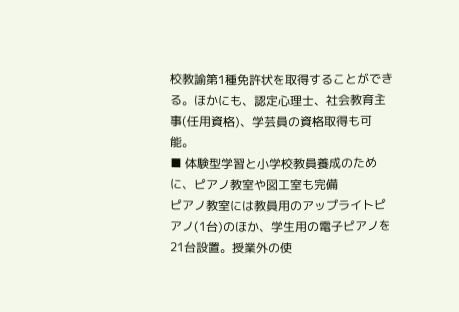校教諭第1種免許状を取得することができる。ほかにも、認定心理士、社会教育主事(任用資格)、学芸員の資格取得も可能。
■ 体験型学習と小学校教員養成のために、ピアノ教室や図工室も完備
ピアノ教室には教員用のアップライトピアノ(1台)のほか、学生用の電子ピアノを21台設置。授業外の使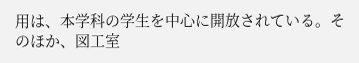用は、本学科の学生を中心に開放されている。そのほか、図工室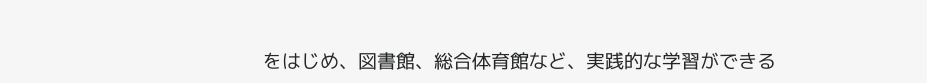をはじめ、図書館、総合体育館など、実践的な学習ができる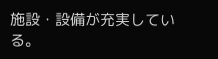施設・設備が充実している。